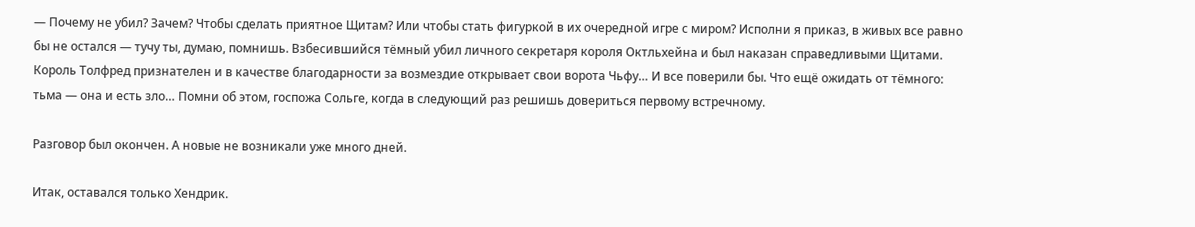— Почему не убил? Зачем? Чтобы сделать приятное Щитам? Или чтобы стать фигуркой в их очередной игре с миром? Исполни я приказ, в живых все равно бы не остался — тучу ты, думаю, помнишь. Взбесившийся тёмный убил личного секретаря короля Октльхейна и был наказан справедливыми Щитами. Король Толфред признателен и в качестве благодарности за возмездие открывает свои ворота Чьфу… И все поверили бы. Что ещё ожидать от тёмного: тьма — она и есть зло… Помни об этом, госпожа Сольге, когда в следующий раз решишь довериться первому встречному.

Разговор был окончен. А новые не возникали уже много дней.

Итак, оставался только Хендрик.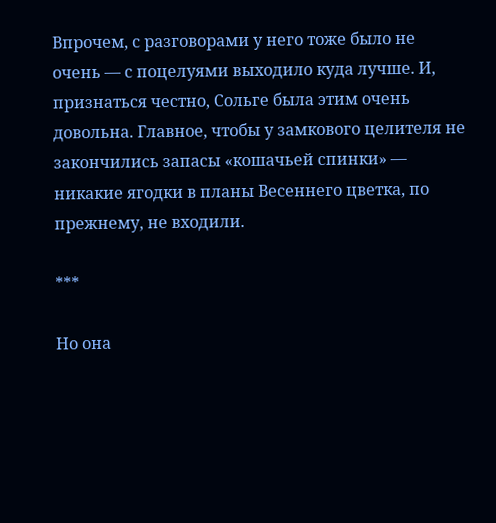Впрочем, с разговорами у него тоже было не очень — с поцелуями выходило куда лучше. И, признаться честно, Сольге была этим очень довольна. Главное, чтобы у замкового целителя не закончились запасы «кошачьей спинки» — никакие ягодки в планы Весеннего цветка, по прежнему, не входили.

***

Но она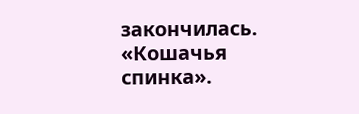закончилась. «Кошачья спинка».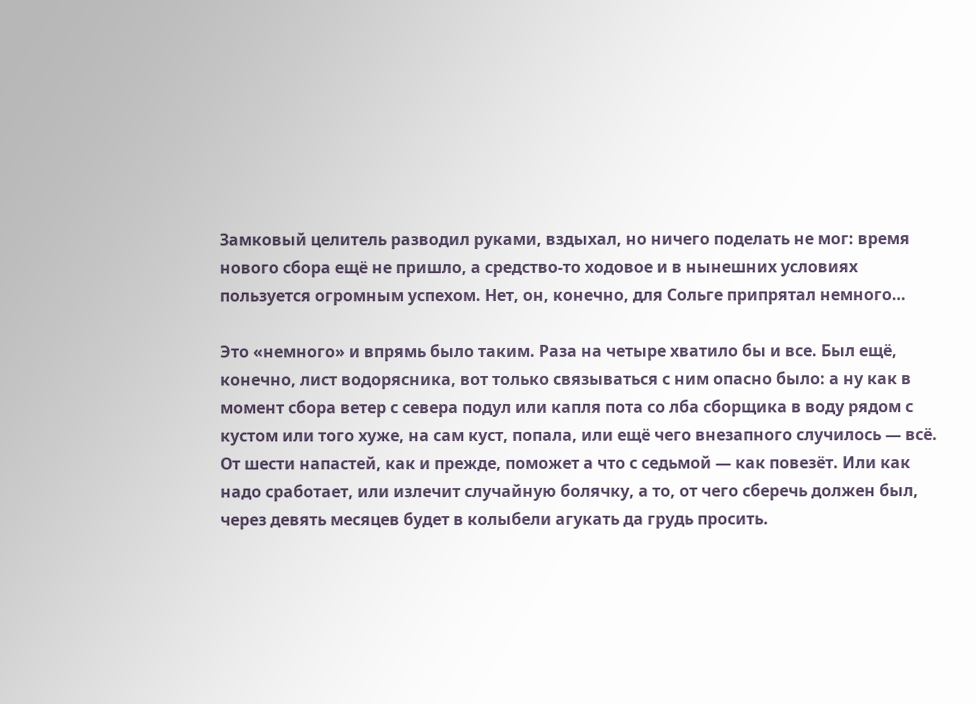Замковый целитель разводил руками, вздыхал, но ничего поделать не мог: время нового сбора ещё не пришло, а средство-то ходовое и в нынешних условиях пользуется огромным успехом. Нет, он, конечно, для Сольге припрятал немного…

Это «немного» и впрямь было таким. Раза на четыре хватило бы и все. Был ещё, конечно, лист водорясника, вот только связываться с ним опасно было: а ну как в момент сбора ветер с севера подул или капля пота со лба сборщика в воду рядом с кустом или того хуже, на сам куст, попала, или ещё чего внезапного случилось — всё. От шести напастей, как и прежде, поможет а что с седьмой — как повезёт. Или как надо сработает, или излечит случайную болячку, а то, от чего сберечь должен был, через девять месяцев будет в колыбели агукать да грудь просить.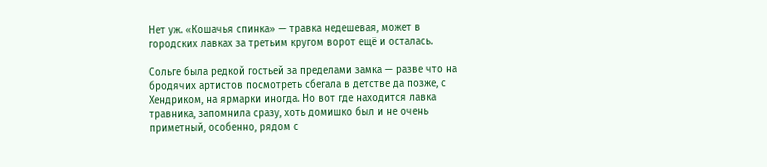Нет уж. «Кошачья спинка» — травка недешевая, может в городских лавках за третьим кругом ворот ещё и осталась.

Сольге была редкой гостьей за пределами замка — разве что на бродячих артистов посмотреть сбегала в детстве да позже, с Хендриком, на ярмарки иногда. Но вот где находится лавка травника, запомнила сразу, хоть домишко был и не очень приметный, особенно, рядом с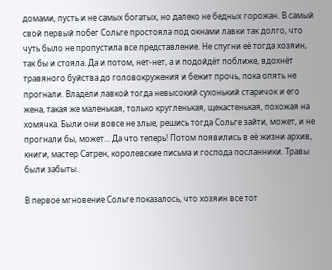домами, пусть и не самых богатых, но далеко не бедных горожан. В самый свой первый побег Сольге простояла под окнами лавки так долго, что чуть было не пропустила все представление. Не спугни её тогда хозяин, так бы и стояла. Да и потом, нет-нет, а и подойдёт поближе, вдохнёт травяного буйства до головокружения и бежит прочь, пока опять не прогнали. Владели лавкой тогда невысокий сухонький старичок и его жена, такая же маленькая, только кругленькая, щекастенькая, похожая на хомячка. Были они вовсе не злые, решись тогда Сольге зайти, может, и не прогнали бы, может… Да что теперь! Потом появились в её жизни архив, книги, мастер Сатрен, королевские письма и господа посланники. Травы были забыты.

В первое мгновение Сольге показалось, что хозяин все тот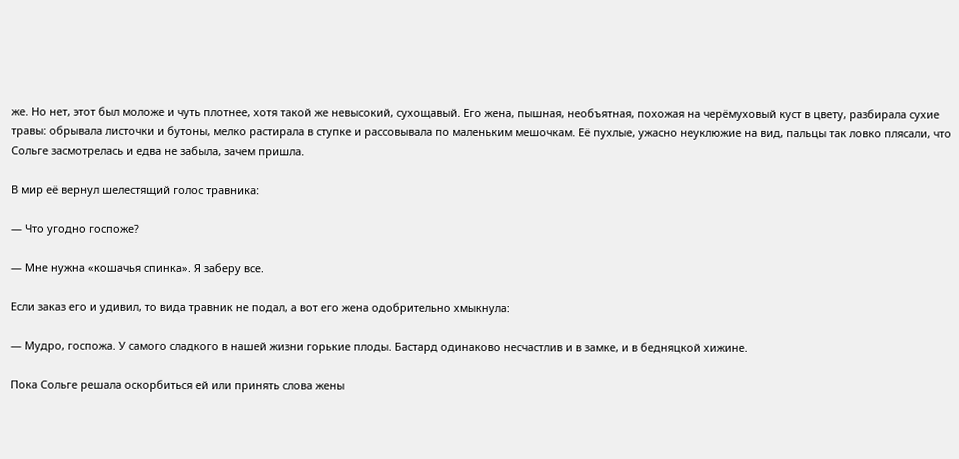же. Но нет, этот был моложе и чуть плотнее, хотя такой же невысокий, сухощавый. Его жена, пышная, необъятная, похожая на черёмуховый куст в цвету, разбирала сухие травы: обрывала листочки и бутоны, мелко растирала в ступке и рассовывала по маленьким мешочкам. Её пухлые, ужасно неуклюжие на вид, пальцы так ловко плясали, что Сольге засмотрелась и едва не забыла, зачем пришла.

В мир её вернул шелестящий голос травника:

— Что угодно госпоже?

— Мне нужна «кошачья спинка». Я заберу все.

Если заказ его и удивил, то вида травник не подал, а вот его жена одобрительно хмыкнула:

— Мудро, госпожа. У самого сладкого в нашей жизни горькие плоды. Бастард одинаково несчастлив и в замке, и в бедняцкой хижине.

Пока Сольге решала оскорбиться ей или принять слова жены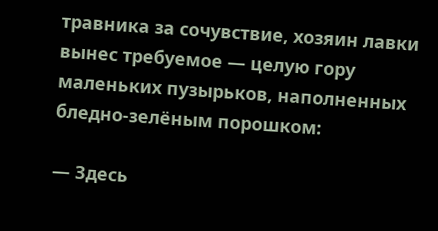травника за сочувствие, хозяин лавки вынес требуемое — целую гору маленьких пузырьков, наполненных бледно-зелёным порошком:

— Здесь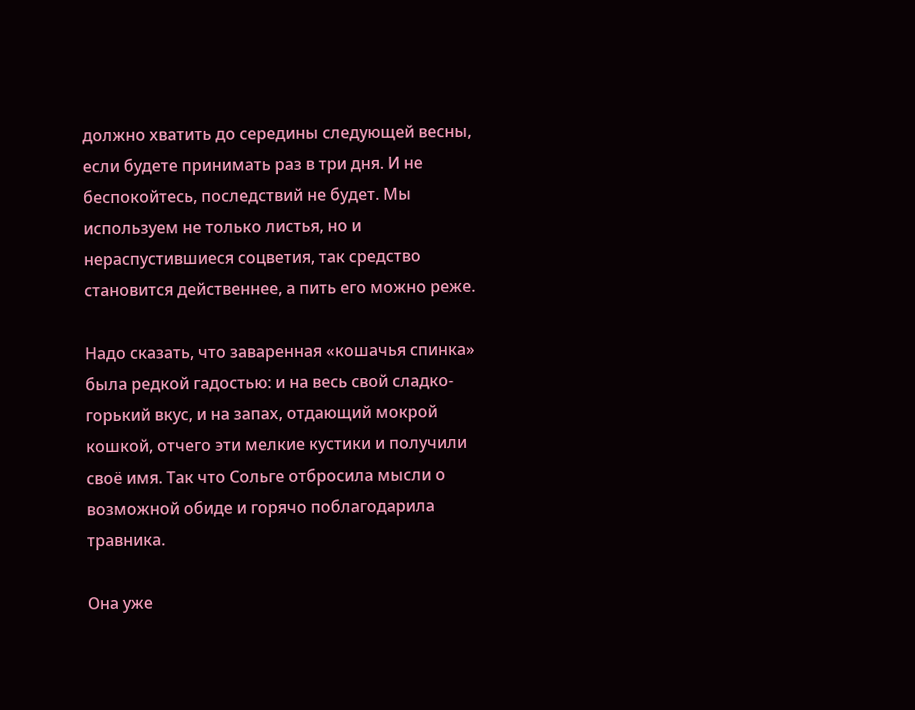должно хватить до середины следующей весны, если будете принимать раз в три дня. И не беспокойтесь, последствий не будет. Мы используем не только листья, но и нераспустившиеся соцветия, так средство становится действеннее, а пить его можно реже.

Надо сказать, что заваренная «кошачья спинка» была редкой гадостью: и на весь свой сладко-горький вкус, и на запах, отдающий мокрой кошкой, отчего эти мелкие кустики и получили своё имя. Так что Сольге отбросила мысли о возможной обиде и горячо поблагодарила травника.

Она уже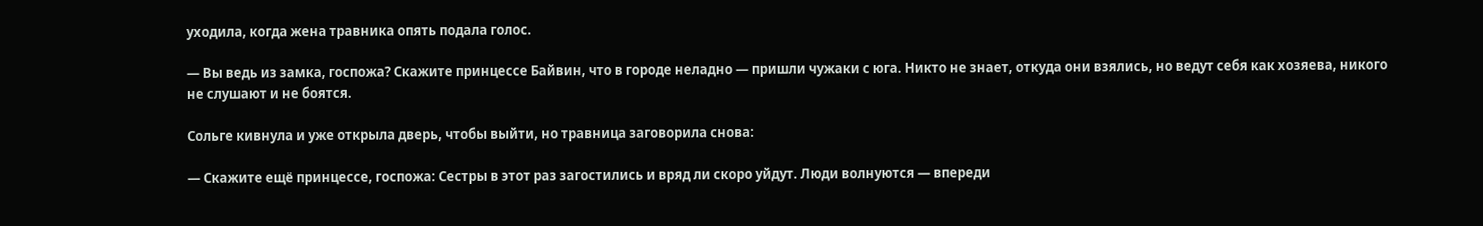уходила, когда жена травника опять подала голос.

— Вы ведь из замка, госпожа? Скажите принцессе Байвин, что в городе неладно — пришли чужаки с юга. Никто не знает, откуда они взялись, но ведут себя как хозяева, никого не слушают и не боятся.

Сольге кивнула и уже открыла дверь, чтобы выйти, но травница заговорила снова:

— Скажите ещё принцессе, госпожа: Сестры в этот раз загостились и вряд ли скоро уйдут. Люди волнуются — впереди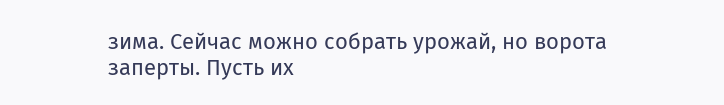зима. Сейчас можно собрать урожай, но ворота заперты. Пусть их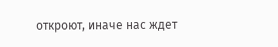откроют, иначе нас ждет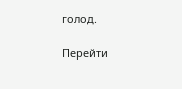голод.

Перейти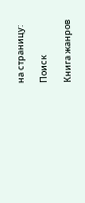на страницу:

Поиск

Книга жанров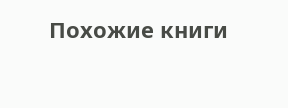Похожие книги